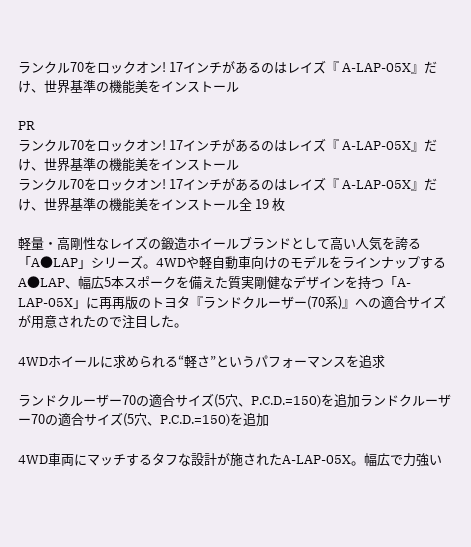ランクル70をロックオン! 17インチがあるのはレイズ『 A-LAP-05X』だけ、世界基準の機能美をインストール

PR
ランクル70をロックオン! 17インチがあるのはレイズ『 A-LAP-05X』だけ、世界基準の機能美をインストール
ランクル70をロックオン! 17インチがあるのはレイズ『 A-LAP-05X』だけ、世界基準の機能美をインストール全 19 枚

軽量・高剛性なレイズの鍛造ホイールブランドとして高い人気を誇る「A●LAP」シリーズ。4WDや軽自動車向けのモデルをラインナップするA●LAP、幅広5本スポークを備えた質実剛健なデザインを持つ「A-LAP-05X」に再再版のトヨタ『ランドクルーザー(70系)』への適合サイズが用意されたので注目した。

4WDホイールに求められる“軽さ”というパフォーマンスを追求

ランドクルーザー70の適合サイズ(5穴、P.C.D.=150)を追加ランドクルーザー70の適合サイズ(5穴、P.C.D.=150)を追加

4WD車両にマッチするタフな設計が施されたA-LAP-05X。幅広で力強い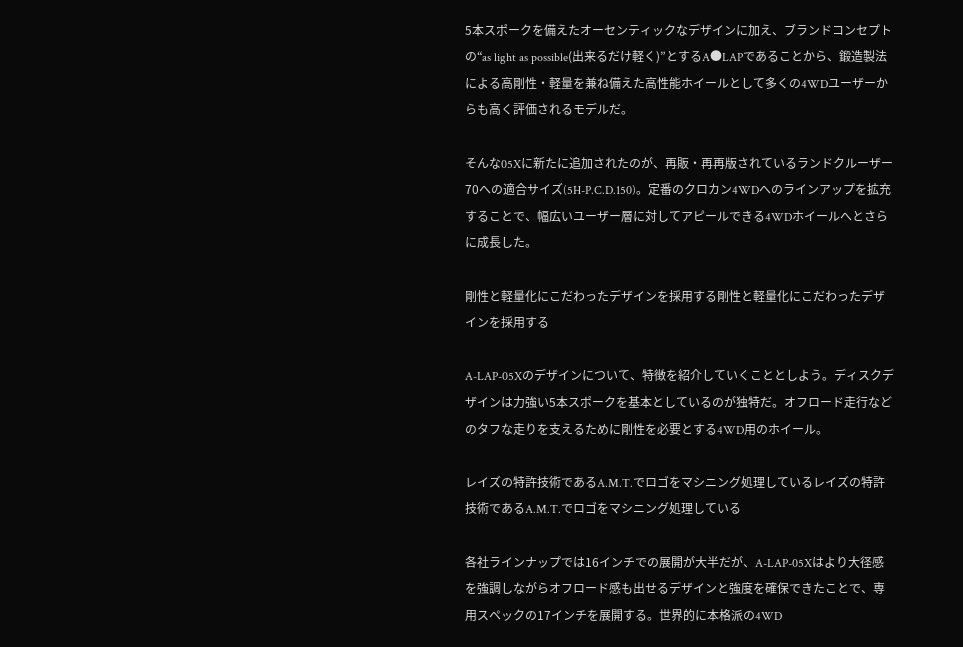5本スポークを備えたオーセンティックなデザインに加え、ブランドコンセプトの“as light as possible(出来るだけ軽く)”とするA●LAPであることから、鍛造製法による高剛性・軽量を兼ね備えた高性能ホイールとして多くの4WDユーザーからも高く評価されるモデルだ。

そんな05Xに新たに追加されたのが、再販・再再版されているランドクルーザー70への適合サイズ(5H-P.C.D.150)。定番のクロカン4WDへのラインアップを拡充することで、幅広いユーザー層に対してアピールできる4WDホイールへとさらに成長した。

剛性と軽量化にこだわったデザインを採用する剛性と軽量化にこだわったデザインを採用する

A-LAP-05Xのデザインについて、特徴を紹介していくこととしよう。ディスクデザインは力強い5本スポークを基本としているのが独特だ。オフロード走行などのタフな走りを支えるために剛性を必要とする4WD用のホイール。

レイズの特許技術であるA.M.T.でロゴをマシニング処理しているレイズの特許技術であるA.M.T.でロゴをマシニング処理している

各社ラインナップでは16インチでの展開が大半だが、A-LAP-05Xはより大径感を強調しながらオフロード感も出せるデザインと強度を確保できたことで、専用スペックの17インチを展開する。世界的に本格派の4WD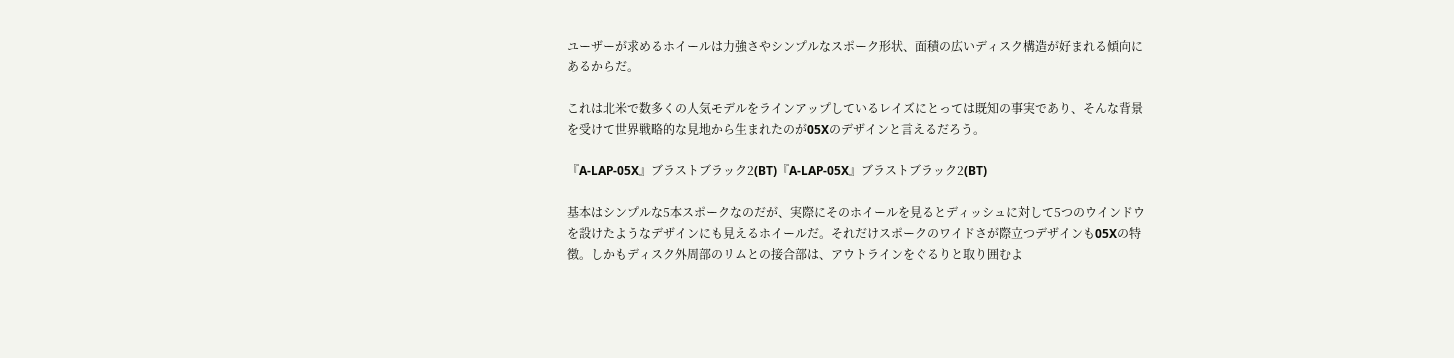ユーザーが求めるホイールは力強さやシンプルなスポーク形状、面積の広いディスク構造が好まれる傾向にあるからだ。

これは北米で数多くの人気モデルをラインアップしているレイズにとっては既知の事実であり、そんな背景を受けて世界戦略的な見地から生まれたのが05Xのデザインと言えるだろう。

『A-LAP-05X』ブラストブラック2(BT)『A-LAP-05X』ブラストブラック2(BT)

基本はシンプルな5本スポークなのだが、実際にそのホイールを見るとディッシュに対して5つのウインドウを設けたようなデザインにも見えるホイールだ。それだけスポークのワイドさが際立つデザインも05Xの特徴。しかもディスク外周部のリムとの接合部は、アウトラインをぐるりと取り囲むよ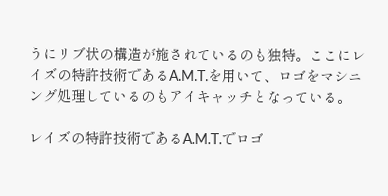うにリブ状の構造が施されているのも独特。ここにレイズの特許技術であるA.M.T.を用いて、ロゴをマシニング処理しているのもアイキャッチとなっている。

レイズの特許技術であるA.M.T.でロゴ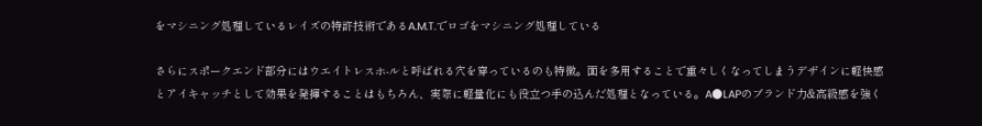をマシニング処理しているレイズの特許技術であるA.M.T.でロゴをマシニング処理している

さらにスポークエンド部分にはウエイトレスホ-ルと呼ばれる穴を穿っているのも特徴。面を多用することで重々しくなってしまうデザインに軽快感とアイキャッチとして効果を発揮することはもちろん、実際に軽量化にも役立つ手の込んだ処理となっている。A●LAPのブランド力&高級感を強く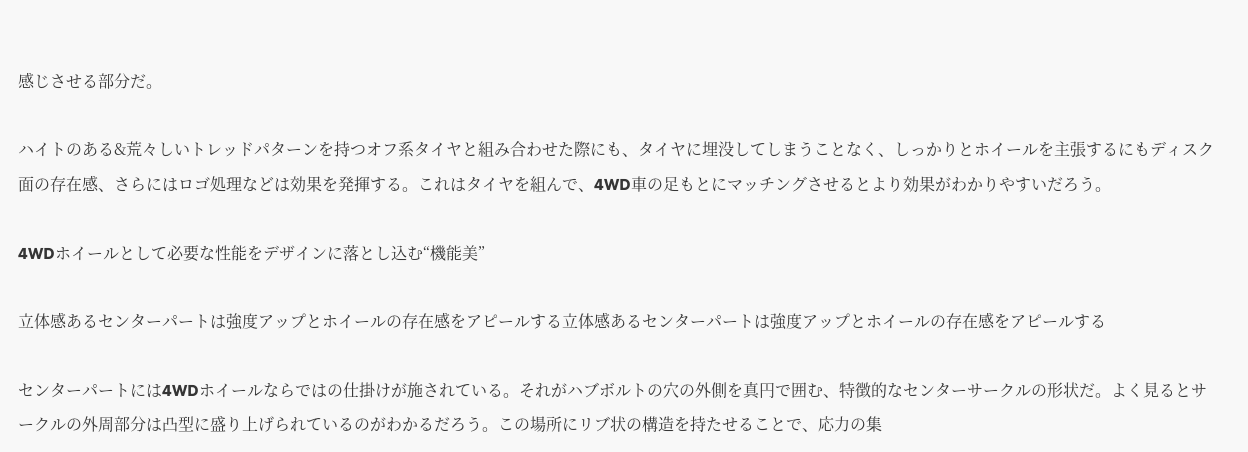感じさせる部分だ。

ハイトのある&荒々しいトレッドパターンを持つオフ系タイヤと組み合わせた際にも、タイヤに埋没してしまうことなく、しっかりとホイールを主張するにもディスク面の存在感、さらにはロゴ処理などは効果を発揮する。これはタイヤを組んで、4WD車の足もとにマッチングさせるとより効果がわかりやすいだろう。

4WDホイールとして必要な性能をデザインに落とし込む“機能美”

立体感あるセンターパートは強度アップとホイールの存在感をアピールする立体感あるセンターパートは強度アップとホイールの存在感をアピールする

センターパートには4WDホイールならではの仕掛けが施されている。それがハブボルトの穴の外側を真円で囲む、特徴的なセンターサークルの形状だ。よく見るとサークルの外周部分は凸型に盛り上げられているのがわかるだろう。この場所にリブ状の構造を持たせることで、応力の集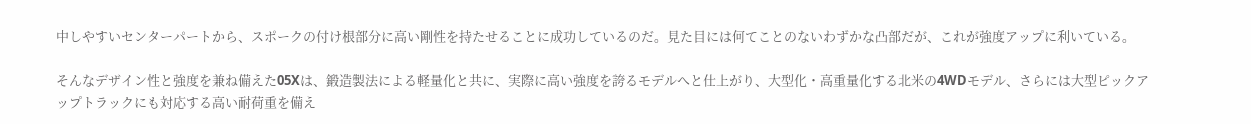中しやすいセンターパートから、スポークの付け根部分に高い剛性を持たせることに成功しているのだ。見た目には何てことのないわずかな凸部だが、これが強度アップに利いている。

そんなデザイン性と強度を兼ね備えた05Xは、鍛造製法による軽量化と共に、実際に高い強度を誇るモデルへと仕上がり、大型化・高重量化する北米の4WDモデル、さらには大型ピックアップトラックにも対応する高い耐荷重を備え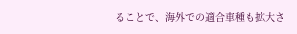ることで、海外での適合車種も拡大さ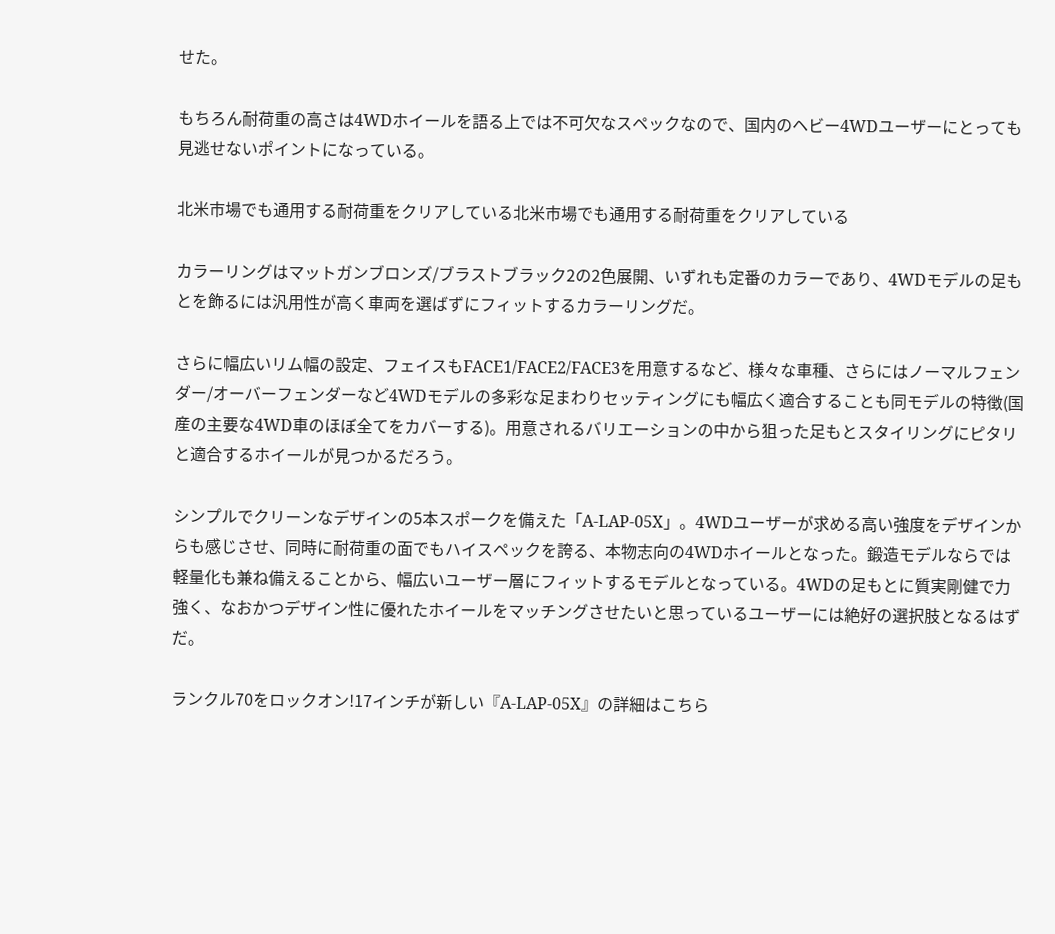せた。

もちろん耐荷重の高さは4WDホイールを語る上では不可欠なスペックなので、国内のヘビー4WDユーザーにとっても見逃せないポイントになっている。

北米市場でも通用する耐荷重をクリアしている北米市場でも通用する耐荷重をクリアしている

カラーリングはマットガンブロンズ/ブラストブラック2の2色展開、いずれも定番のカラーであり、4WDモデルの足もとを飾るには汎用性が高く車両を選ばずにフィットするカラーリングだ。

さらに幅広いリム幅の設定、フェイスもFACE1/FACE2/FACE3を用意するなど、様々な車種、さらにはノーマルフェンダー/オーバーフェンダーなど4WDモデルの多彩な足まわりセッティングにも幅広く適合することも同モデルの特徴(国産の主要な4WD車のほぼ全てをカバーする)。用意されるバリエーションの中から狙った足もとスタイリングにピタリと適合するホイールが見つかるだろう。

シンプルでクリーンなデザインの5本スポークを備えた「A-LAP-05X」。4WDユーザーが求める高い強度をデザインからも感じさせ、同時に耐荷重の面でもハイスペックを誇る、本物志向の4WDホイールとなった。鍛造モデルならでは軽量化も兼ね備えることから、幅広いユーザー層にフィットするモデルとなっている。4WDの足もとに質実剛健で力強く、なおかつデザイン性に優れたホイールをマッチングさせたいと思っているユーザーには絶好の選択肢となるはずだ。

ランクル70をロックオン!17インチが新しい『A-LAP-05X』の詳細はこちら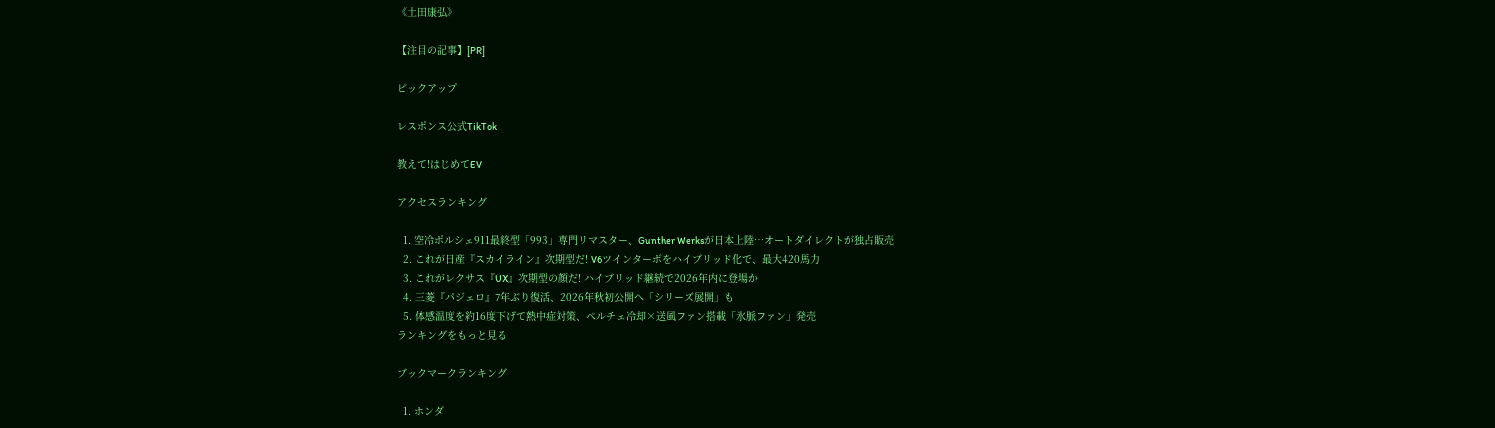《土田康弘》

【注目の記事】[PR]

ピックアップ

レスポンス公式TikTok

教えて!はじめてEV

アクセスランキング

  1. 空冷ポルシェ911最終型「993」専門リマスター、Gunther Werksが日本上陸…オートダイレクトが独占販売
  2. これが日産『スカイライン』次期型だ! V6ツインターボをハイブリッド化で、最大420馬力
  3. これがレクサス『UX』次期型の顔だ! ハイブリッド継続で2026年内に登場か
  4. 三菱『パジェロ』7年ぶり復活、2026年秋初公開へ「シリーズ展開」も
  5. 体感温度を約16度下げて熱中症対策、ペルチェ冷却×送風ファン搭載「氷脈ファン」発売
ランキングをもっと見る

ブックマークランキング

  1. ホンダ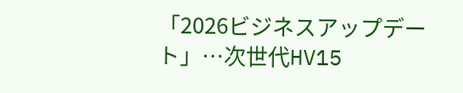「2026ビジネスアップデート」…次世代HV15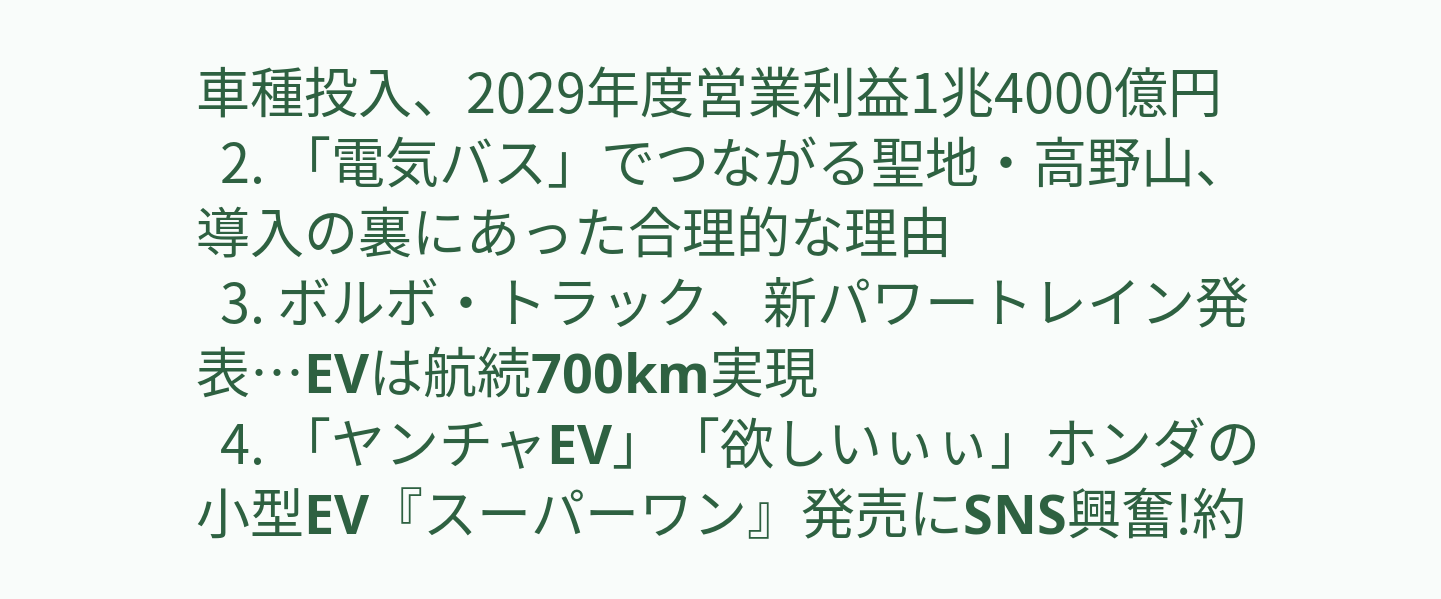車種投入、2029年度営業利益1兆4000億円
  2. 「電気バス」でつながる聖地・高野山、導入の裏にあった合理的な理由
  3. ボルボ・トラック、新パワートレイン発表…EVは航続700km実現
  4. 「ヤンチャEV」「欲しいぃぃ」ホンダの小型EV『スーパーワン』発売にSNS興奮!約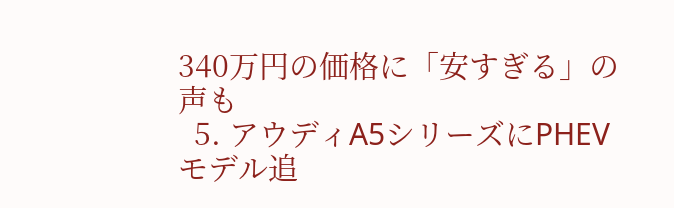340万円の価格に「安すぎる」の声も
  5. アウディA5シリーズにPHEVモデル追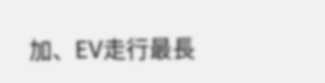加、EV走行最長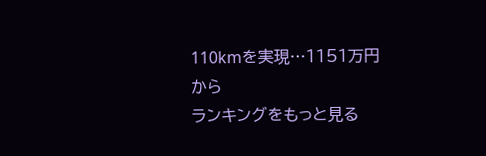110kmを実現…1151万円から
ランキングをもっと見る